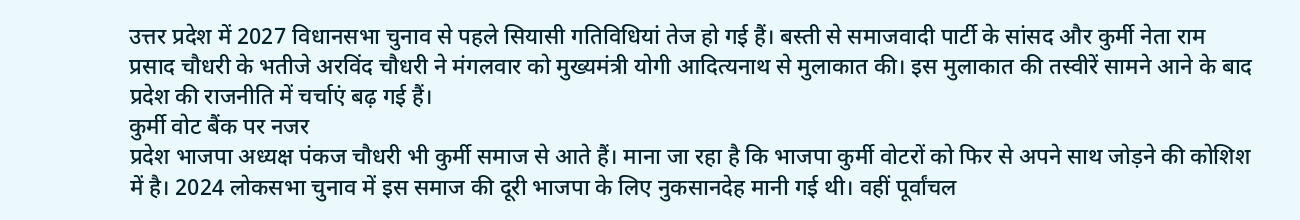उत्तर प्रदेश में 2027 विधानसभा चुनाव से पहले सियासी गतिविधियां तेज हो गई हैं। बस्ती से समाजवादी पार्टी के सांसद और कुर्मी नेता राम प्रसाद चौधरी के भतीजे अरविंद चौधरी ने मंगलवार को मुख्यमंत्री योगी आदित्यनाथ से मुलाकात की। इस मुलाकात की तस्वीरें सामने आने के बाद प्रदेश की राजनीति में चर्चाएं बढ़ गई हैं।
कुर्मी वोट बैंक पर नजर
प्रदेश भाजपा अध्यक्ष पंकज चौधरी भी कुर्मी समाज से आते हैं। माना जा रहा है कि भाजपा कुर्मी वोटरों को फिर से अपने साथ जोड़ने की कोशिश में है। 2024 लोकसभा चुनाव में इस समाज की दूरी भाजपा के लिए नुकसानदेह मानी गई थी। वहीं पूर्वांचल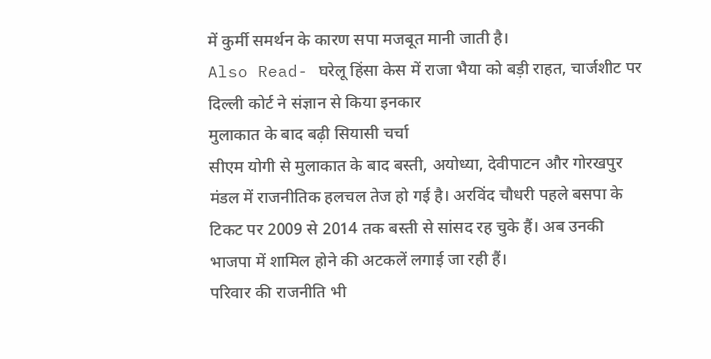में कुर्मी समर्थन के कारण सपा मजबूत मानी जाती है।
Also Read- घरेलू हिंसा केस में राजा भैया को बड़ी राहत, चार्जशीट पर दिल्ली कोर्ट ने संज्ञान से किया इनकार
मुलाकात के बाद बढ़ी सियासी चर्चा
सीएम योगी से मुलाकात के बाद बस्ती, अयोध्या, देवीपाटन और गोरखपुर मंडल में राजनीतिक हलचल तेज हो गई है। अरविंद चौधरी पहले बसपा के टिकट पर 2009 से 2014 तक बस्ती से सांसद रह चुके हैं। अब उनकी भाजपा में शामिल होने की अटकलें लगाई जा रही हैं।
परिवार की राजनीति भी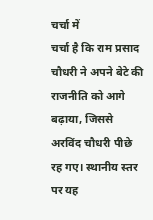चर्चा में
चर्चा है कि राम प्रसाद चौधरी ने अपने बेटे की राजनीति को आगे बढ़ाया, जिससे अरविंद चौधरी पीछे रह गए। स्थानीय स्तर पर यह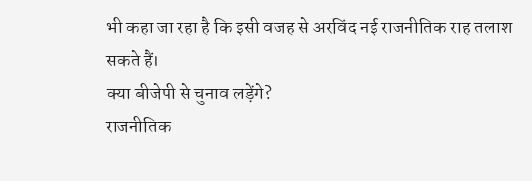भी कहा जा रहा है कि इसी वजह से अरविंद नई राजनीतिक राह तलाश सकते हैं।
क्या बीजेपी से चुनाव लड़ेंगे?
राजनीतिक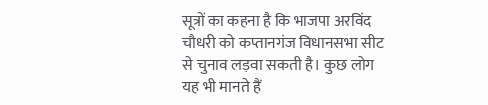सूत्रों का कहना है कि भाजपा अरविंद चौधरी को कप्तानगंज विधानसभा सीट से चुनाव लड़वा सकती है। कुछ लोग यह भी मानते हैं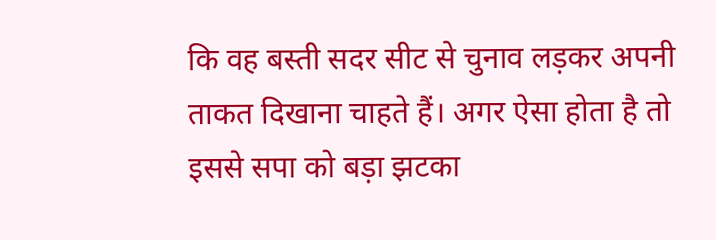कि वह बस्ती सदर सीट से चुनाव लड़कर अपनी ताकत दिखाना चाहते हैं। अगर ऐसा होता है तो इससे सपा को बड़ा झटका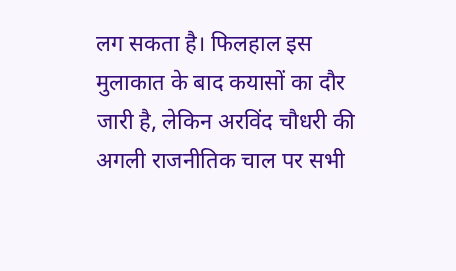लग सकता है। फिलहाल इस मुलाकात के बाद कयासों का दौर जारी है, लेकिन अरविंद चौधरी की अगली राजनीतिक चाल पर सभी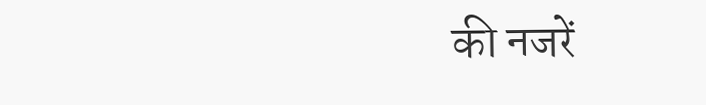की नजरें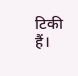टिकी हैं।